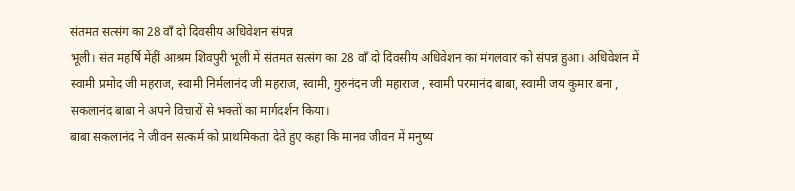संतमत सत्संग का 28 वाँ दो दिवसीय अधिवेशन संपन्न
भूली। संत महर्षि मेंहीं आश्रम शिवपुरी भूली में संतमत सत्संग का 28 वाँ दो दिवसीय अधिवेशन का मंगलवार को संपन्न हुआ। अधिवेशन में स्वामी प्रमोद जी महराज, स्वामी निर्मलानंद जी महराज, स्वामी, गुरुनंदन जी महाराज , स्वामी परमानंद बाबा, स्वामी जय कुमार बना , सकलानंद बाबा ने अपने विचारों से भक्तों का मार्गदर्शन किया।
बाबा सकलानंद ने जीवन सत्कर्म को प्राथमिकता देते हुए कहा कि मानव जीवन में मनुष्य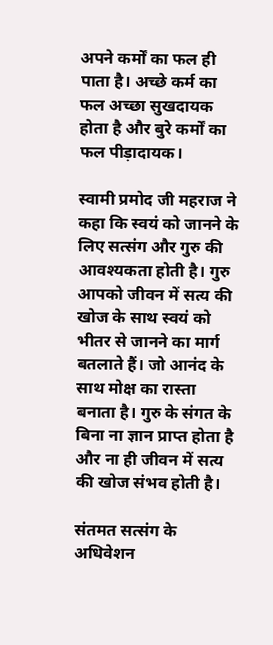अपने कर्मों का फल ही पाता है। अच्छे कर्म का फल अच्छा सुखदायक होता है और बुरे कर्मों का फल पीड़ादायक।

स्वामी प्रमोद जी महराज ने कहा कि स्वयं को जानने के लिए सत्संग और गुरु की आवश्यकता होती है। गुरु आपको जीवन में सत्य की खोज के साथ स्वयं को भीतर से जानने का मार्ग बतलाते हैं। जो आनंद के साथ मोक्ष का रास्ता बनाता है। गुरु के संगत के बिना ना ज्ञान प्राप्त होता है और ना ही जीवन में सत्य की खोज संभव होती है।

संतमत सत्संग के अधिवेशन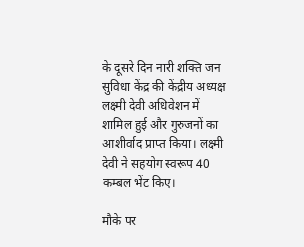के दूसरे दिन नारी शक्ति जन सुविधा केंद्र की केंद्रीय अध्यक्ष लक्ष्मी देवी अधिवेशन में शामिल हुई और गुरुजनों का आशीर्वाद प्राप्त किया। लक्ष्मी देवी ने सहयोग स्वरूप 40 कम्बल भेंट किए।

मौके पर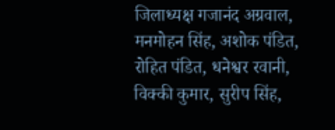जिलाध्यक्ष गजानंद अग्रवाल, मनमोहन सिंह, अशोक पंडित, रोहित पंडित, धनेश्वर रवानी, विक्की कुमार, सुरीप सिंह,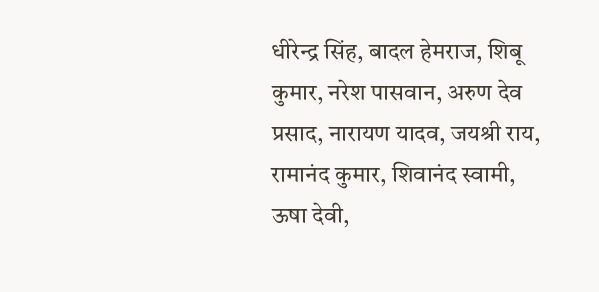धीरेन्द्र सिंह, बादल हेमराज, शिबू कुमार, नरेश पासवान, अरुण देव प्रसाद, नारायण यादव, जयश्री राय, रामानंद कुमार, शिवानंद स्वामी, ऊषा देवी,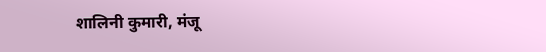शालिनी कुमारी, मंजू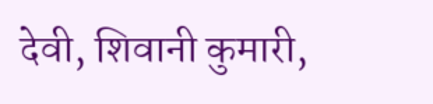देवी, शिवानी कुमारी,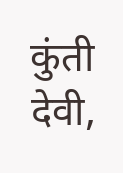कुंती देवी,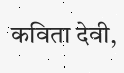कविता देवी,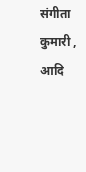संगीता कुमारी , आदि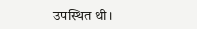उपस्थित थी।